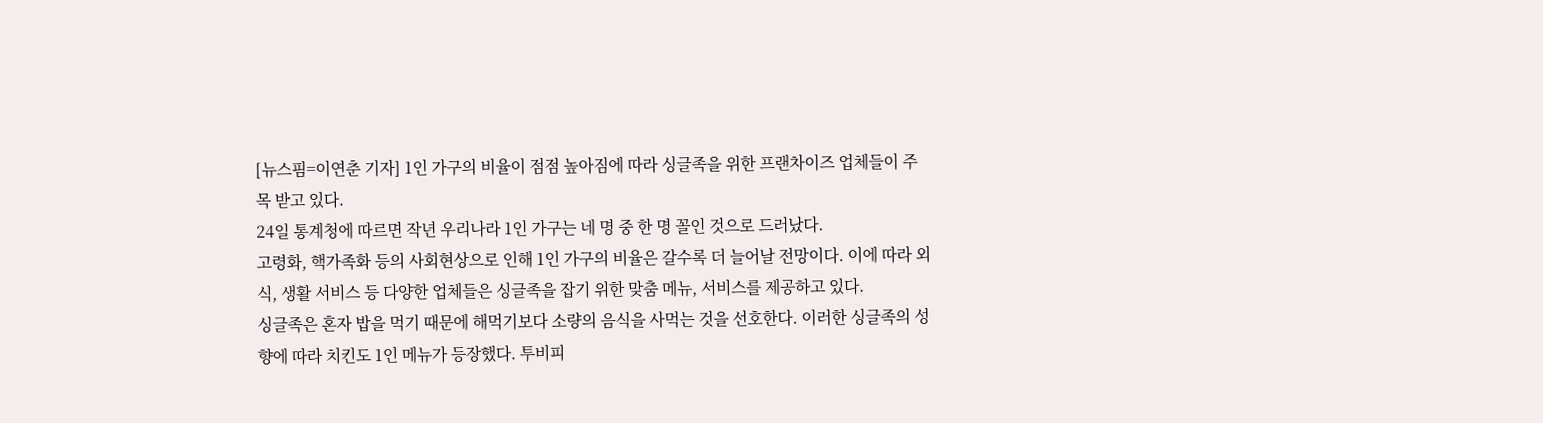[뉴스핌=이연춘 기자] 1인 가구의 비율이 점점 높아짐에 따라 싱글족을 위한 프랜차이즈 업체들이 주목 받고 있다.
24일 통계청에 따르면 작년 우리나라 1인 가구는 네 명 중 한 명 꼴인 것으로 드러났다.
고령화, 핵가족화 등의 사회현상으로 인해 1인 가구의 비율은 갈수록 더 늘어날 전망이다. 이에 따라 외식, 생활 서비스 등 다양한 업체들은 싱글족을 잡기 위한 맞춤 메뉴, 서비스를 제공하고 있다.
싱글족은 혼자 밥을 먹기 때문에 해먹기보다 소량의 음식을 사먹는 것을 선호한다. 이러한 싱글족의 성향에 따라 치킨도 1인 메뉴가 등장했다. 투비피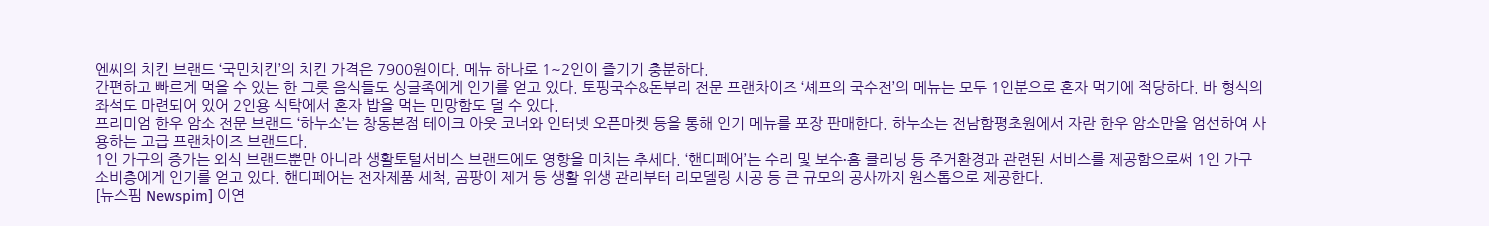엔씨의 치킨 브랜드 ‘국민치킨’의 치킨 가격은 7900원이다. 메뉴 하나로 1~2인이 즐기기 충분하다.
간편하고 빠르게 먹을 수 있는 한 그릇 음식들도 싱글족에게 인기를 얻고 있다. 토핑국수&돈부리 전문 프랜차이즈 ‘셰프의 국수전’의 메뉴는 모두 1인분으로 혼자 먹기에 적당하다. 바 형식의 좌석도 마련되어 있어 2인용 식탁에서 혼자 밥을 먹는 민망함도 덜 수 있다.
프리미엄 한우 암소 전문 브랜드 ‘하누소’는 창동본점 테이크 아웃 코너와 인터넷 오픈마켓 등을 통해 인기 메뉴를 포장 판매한다. 하누소는 전남함평초원에서 자란 한우 암소만을 엄선하여 사용하는 고급 프랜차이즈 브랜드다.
1인 가구의 증가는 외식 브랜드뿐만 아니라 생활토털서비스 브랜드에도 영향을 미치는 추세다. ‘핸디페어’는 수리 및 보수∙홈 클리닝 등 주거환경과 관련된 서비스를 제공함으로써 1인 가구 소비층에게 인기를 얻고 있다. 핸디페어는 전자제품 세척, 곰팡이 제거 등 생활 위생 관리부터 리모델링 시공 등 큰 규모의 공사까지 원스톱으로 제공한다.
[뉴스핌 Newspim] 이연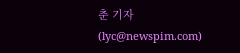춘 기자 (lyc@newspim.com)